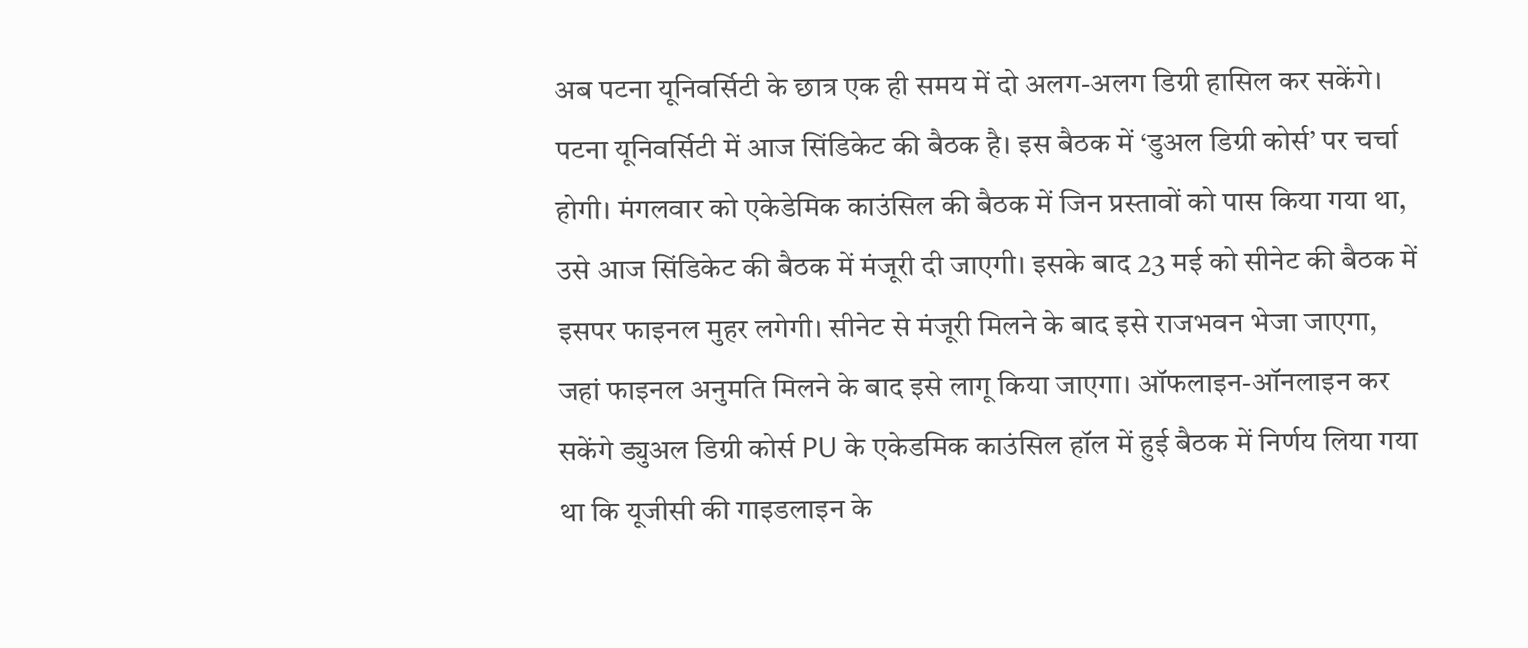अब पटना यूनिवर्सिटी के छात्र एक ही समय में दो अलग-अलग डिग्री हासिल कर सकेंगे। पटना यूनिवर्सिटी में आज सिंडिकेट की बैठक है। इस बैठक में ‘डुअल डिग्री कोर्स’ पर चर्चा होगी। मंगलवार को एकेडेमिक काउंसिल की बैठक में जिन प्रस्तावों को पास किया गया था, उसे आज सिंडिकेट की बैठक में मंजूरी दी जाएगी। इसके बाद 23 मई को सीनेट की बैठक में इसपर फाइनल मुहर लगेगी। सीनेट से मंजूरी मिलने के बाद इसे राजभवन भेजा जाएगा, जहां फाइनल अनुमति मिलने के बाद इसे लागू किया जाएगा। ऑफलाइन-ऑनलाइन कर सकेंगे ड्युअल डिग्री कोर्स PU के एकेडमिक काउंसिल हॉल में हुई बैठक में निर्णय लिया गया था कि यूजीसी की गाइडलाइन के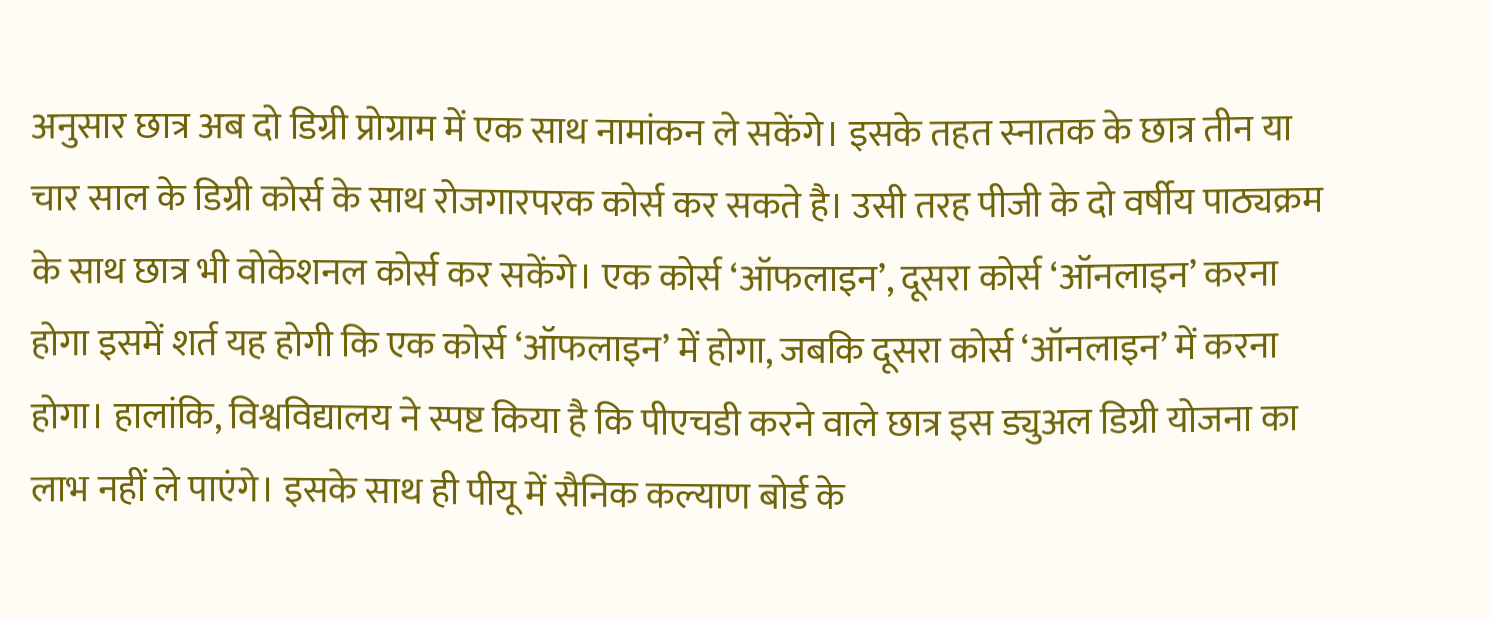अनुसार छात्र अब दो डिग्री प्रोग्राम में एक साथ नामांकन ले सकेंगे। इसके तहत स्नातक के छात्र तीन या चार साल के डिग्री कोर्स के साथ रोजगारपरक कोर्स कर सकते है। उसी तरह पीजी के दो वर्षीय पाठ्यक्रम के साथ छात्र भी वोकेशनल कोर्स कर सकेंगे। एक कोर्स ‘ऑफलाइन’, दूसरा कोर्स ‘ऑनलाइन’ करना होगा इसमें शर्त यह होगी कि एक कोर्स ‘ऑफलाइन’ में होगा, जबकि दूसरा कोर्स ‘ऑनलाइन’ में करना होगा। हालांकि, विश्वविद्यालय ने स्पष्ट किया है कि पीएचडी करने वाले छात्र इस ड्युअल डिग्री योजना का लाभ नहीं ले पाएंगे। इसके साथ ही पीयू में सैनिक कल्याण बोर्ड के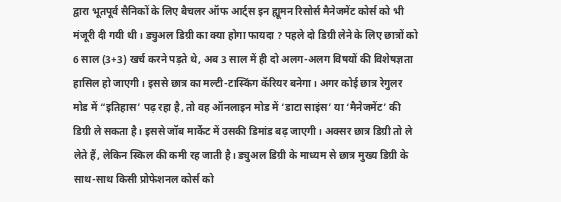द्वारा भूतपूर्व सैनिकों के लिए बैचलर ऑफ आर्ट्स इन ह्यूमन रिसोर्स मैनेजमेंट कोर्स को भी मंजूरी दी गयी थी। ड्युअल डिग्री का क्या होगा फायदा ? पहले दो डिग्री लेने के लिए छात्रों को 6 साल (3+3) खर्च करने पड़ते थे, अब 3 साल में ही दो अलग-अलग विषयों की विशेषज्ञता हासिल हो जाएगी। इससे छात्र का मल्टी-टास्किंग कॅरियर बनेगा। अगर कोई छात्र रेगुलर मोड में “इतिहास’ पढ़ रहा है, तो वह ऑनलाइन मोड में ‘डाटा साइंस’ या ‘मैनेजमेंट’ की डिग्री ले सकता है। इससे जॉब मार्केट में उसकी डिमांड बढ़ जाएगी। अक्सर छात्र डिग्री तो ले लेते हैं, लेकिन स्किल की कमी रह जाती है। ड्युअल डिग्री के माध्यम से छात्र मुख्य डिग्री के साथ-साथ किसी प्रोफेशनल कोर्स को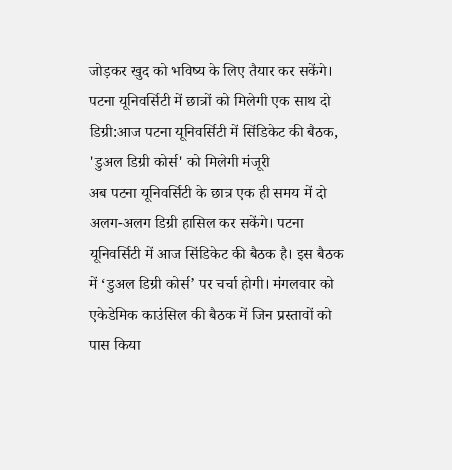जोड़कर खुद को भविष्य के लिए तैयार कर सकेंगे।
पटना यूनिवर्सिटी में छात्रों को मिलेगी एक साथ दो डिग्री:आज पटना यूनिवर्सिटी में सिंडिकेट की बैठक, 'डुअल डिग्री कोर्स' को मिलेगी मंजूरी
अब पटना यूनिवर्सिटी के छात्र एक ही समय में दो अलग-अलग डिग्री हासिल कर सकेंगे। पटना यूनिवर्सिटी में आज सिंडिकेट की बैठक है। इस बैठक में ‘डुअल डिग्री कोर्स’ पर चर्चा होगी। मंगलवार को एकेडेमिक काउंसिल की बैठक में जिन प्रस्तावों को पास किया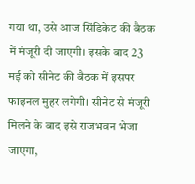गया था, उसे आज सिंडिकेट की बैठक में मंजूरी दी जाएगी। इसके बाद 23 मई को सीनेट की बैठक में इसपर फाइनल मुहर लगेगी। सीनेट से मंजूरी मिलने के बाद इसे राजभवन भेजा जाएगा,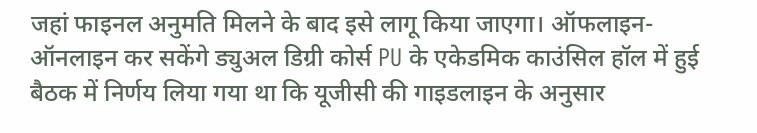जहां फाइनल अनुमति मिलने के बाद इसे लागू किया जाएगा। ऑफलाइन-ऑनलाइन कर सकेंगे ड्युअल डिग्री कोर्स PU के एकेडमिक काउंसिल हॉल में हुई बैठक में निर्णय लिया गया था कि यूजीसी की गाइडलाइन के अनुसार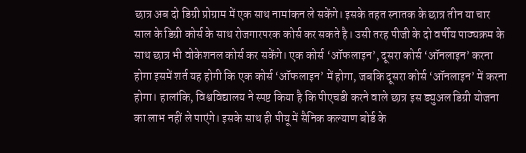छात्र अब दो डिग्री प्रोग्राम में एक साथ नामांकन ले सकेंगे। इसके तहत स्नातक के छात्र तीन या चार साल के डिग्री कोर्स के साथ रोजगारपरक कोर्स कर सकते है। उसी तरह पीजी के दो वर्षीय पाठ्यक्रम के साथ छात्र भी वोकेशनल कोर्स कर सकेंगे। एक कोर्स ‘ऑफलाइन’, दूसरा कोर्स ‘ऑनलाइन’ करना होगा इसमें शर्त यह होगी कि एक कोर्स ‘ऑफलाइन’ में होगा, जबकि दूसरा कोर्स ‘ऑनलाइन’ में करना होगा। हालांकि, विश्वविद्यालय ने स्पष्ट किया है कि पीएचडी करने वाले छात्र इस ड्युअल डिग्री योजना का लाभ नहीं ले पाएंगे। इसके साथ ही पीयू में सैनिक कल्याण बोर्ड के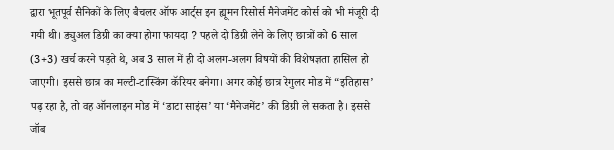द्वारा भूतपूर्व सैनिकों के लिए बैचलर ऑफ आर्ट्स इन ह्यूमन रिसोर्स मैनेजमेंट कोर्स को भी मंजूरी दी गयी थी। ड्युअल डिग्री का क्या होगा फायदा ? पहले दो डिग्री लेने के लिए छात्रों को 6 साल (3+3) खर्च करने पड़ते थे, अब 3 साल में ही दो अलग-अलग विषयों की विशेषज्ञता हासिल हो जाएगी। इससे छात्र का मल्टी-टास्किंग कॅरियर बनेगा। अगर कोई छात्र रेगुलर मोड में “इतिहास’ पढ़ रहा है, तो वह ऑनलाइन मोड में ‘डाटा साइंस’ या ‘मैनेजमेंट’ की डिग्री ले सकता है। इससे जॉब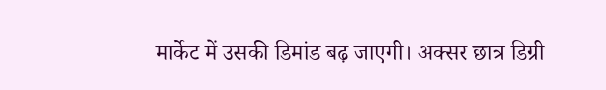मार्केट में उसकी डिमांड बढ़ जाएगी। अक्सर छात्र डिग्री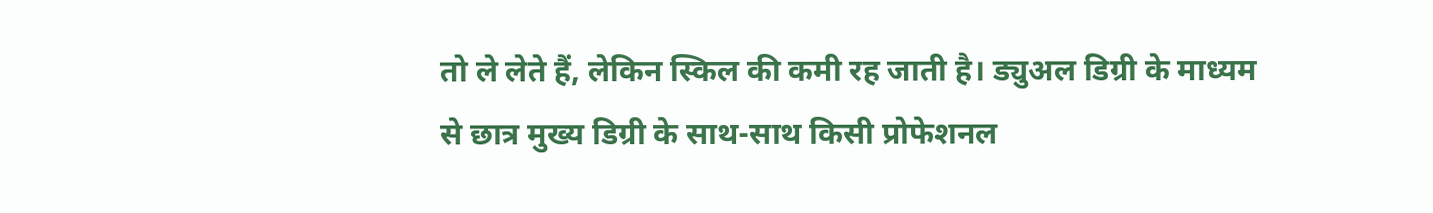तो ले लेते हैं, लेकिन स्किल की कमी रह जाती है। ड्युअल डिग्री के माध्यम से छात्र मुख्य डिग्री के साथ-साथ किसी प्रोफेशनल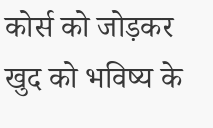कोर्स को जोड़कर खुद को भविष्य के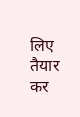लिए तैयार कर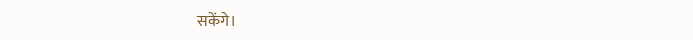सकेंगे।